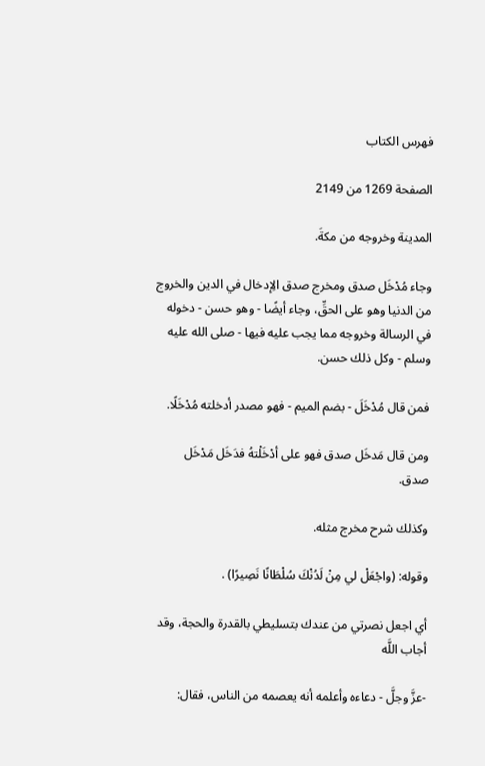فهرس الكتاب

الصفحة 1269 من 2149

المدينة وخروجه من مكةَ.

وجاء مُدْخَل صدق ومخرج صدق الِإدخال في الدين والخروج من الدنيا وهو على الحقِّ، وجاء أيضًا - وهو حسن - دخوله في الرسالة وخروجه مما يجب عليه فيها - صلى الله عليه وسلم - وكل ذلك حسن.

فمن قال مُدْخَلَ - بضم الميم - فهو مصدر أدخلته مُدْخَلًا.

ومن قال مَدخَل صدق فهو على أدْخَلْتهُ فدَخَل مَدْخَل صدق.

وكذلك شرح مخرج مثله.

وقوله: (واجْعَلْ لي مِنْ لَدُنْكَ سُلْطَانًا نَصِيرًا) .

أي اجعل نصرتي من عندك بتسليطي بالقدرة والحجة، وقد أجاب اللَّه

-عزَّ وجلَّ - دعاءه وأعلمه أنه يعصمه من الناس، فقال: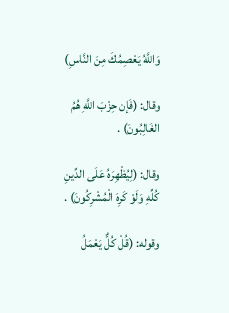وَاللَّهُ يَعْصِمُكَ مِنَ النَّاسِ)

وقال: (فَإن حِزْبَ اللَّهِ هُمُ الغَالِبُونَ) .

وقال: (لِيُظْهِرَهُ عَلَى الدِّينِ كُلِّهِ وَلَوْ كَرِهَ الْمُشْرِكُونَ) .

وقوله: (قُلْ كُلٌّ يَعْمَلُ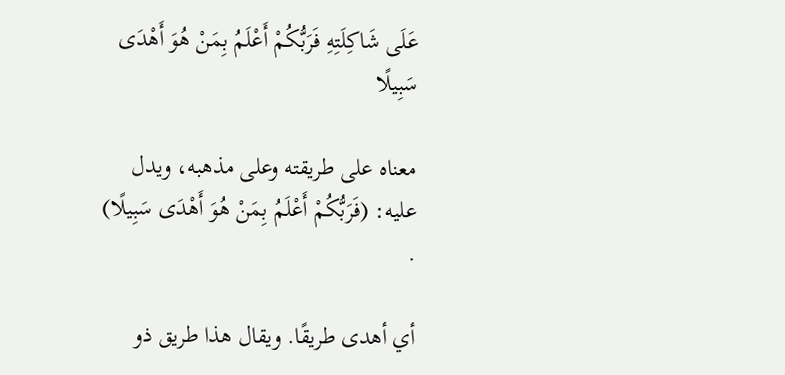عَلَى شَاكِلَتِهِ فَرَبُّكُمْ أَعْلَمُ بِمَنْ هُوَ أَهْدَى سَبِيلًا

معناه على طريقته وعلى مذهبه، ويدل عليه: (فَرَبُّكُمْ أَعْلَمُ بِمَنْ هُوَ أَهْدَى سَبِيلًا) .

أي أهدى طريقًا. ويقال هذا طريق ذو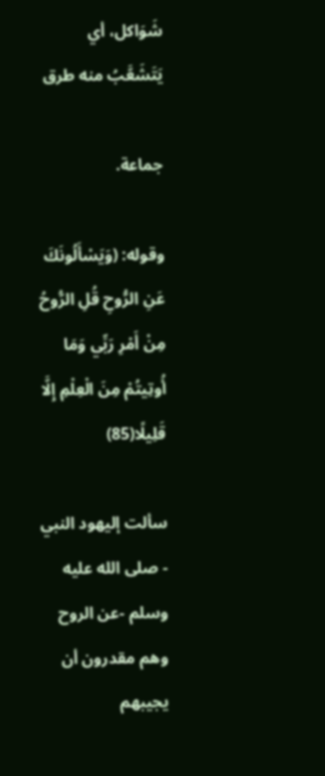شَوَاكل، أي يَتَشَعَّبُ منه طرق

جماعة.

وقوله: (وَيَسْأَلُونَكَ عَنِ الرُّوحِ قُلِ الرُّوحُ مِنْ أَمْرِ رَبِّي وَمَا أُوتِيتُمْ مِنَ الْعِلْمِ إِلَّا قَلِيلًا(85)

سألت إليهود النبي - صلى الله عليه وسلم -عن الروح وهم مقدرون أن يجيبهم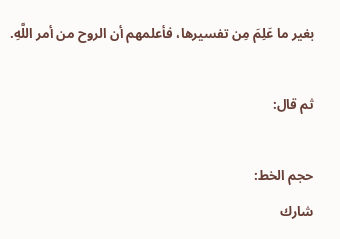بغير ما عَلِمَ مِن تفسيرها، فأعلمهم أن الروح من أمر اللَّهِ.

ثم قال:

حجم الخط:
شارك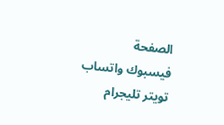الصفحة
فيسبوك واتساب تويتر تليجرام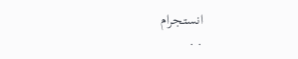انستجرام
. .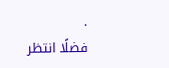.
فضلًا انتظر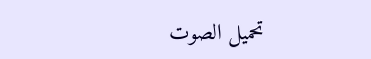تحميل الصوت